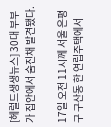[헤럴드생생뉴스] 30대 부부가 집안에서 숨진채 발견됐다.

17일 오전 11시께 서울 은평구 구산동 한 연립주택에서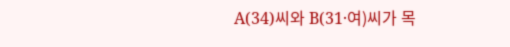A(34)씨와 B(31·여)씨가 목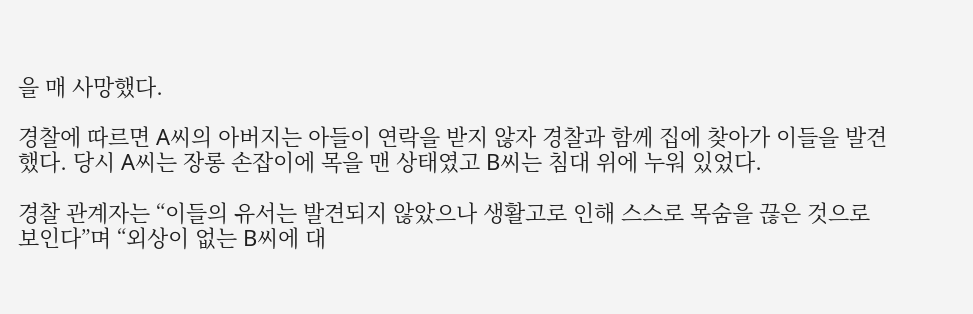을 매 사망했다.

경찰에 따르면 A씨의 아버지는 아들이 연락을 받지 않자 경찰과 함께 집에 찾아가 이들을 발견했다. 당시 A씨는 장롱 손잡이에 목을 맨 상태였고 B씨는 침대 위에 누워 있었다.

경찰 관계자는 “이들의 유서는 발견되지 않았으나 생활고로 인해 스스로 목숨을 끊은 것으로 보인다”며 “외상이 없는 B씨에 대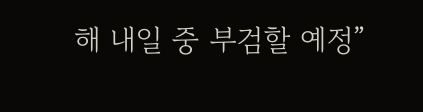해 내일 중 부검할 예정”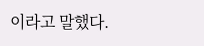이라고 말했다.